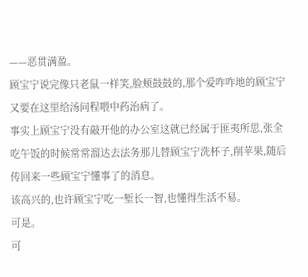——恶贯满盈。
顾宝宁说完像只老鼠一样笑,脸颊鼓鼓的,那个爱咋咋地的顾宝宁又要在这里给汤问程喂中药治病了。
事实上顾宝宁没有敲开他的办公室这就已经属于匪夷所思,张全吃午饭的时候常常溜达去法务那儿替顾宝宁洗杯子,削苹果,随后传回来一些顾宝宁懂事了的消息。
该高兴的,也许顾宝宁吃一堑长一智,也懂得生活不易。
可是。
可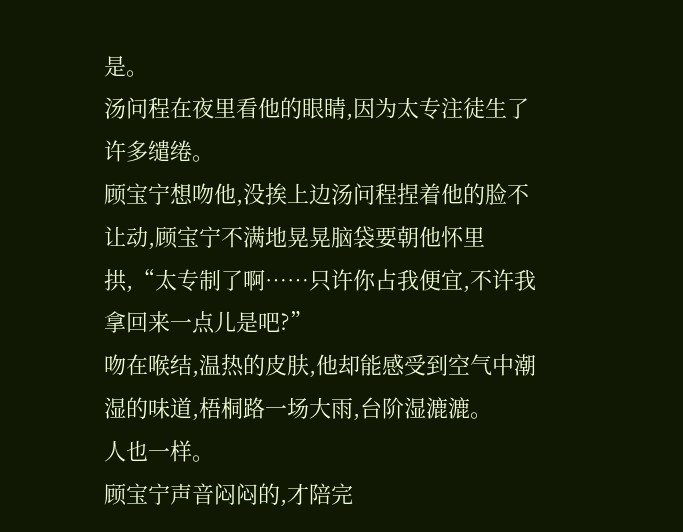是。
汤问程在夜里看他的眼睛,因为太专注徒生了许多缱绻。
顾宝宁想吻他,没挨上边汤问程捏着他的脸不让动,顾宝宁不满地晃晃脑袋要朝他怀里拱,“太专制了啊……只许你占我便宜,不许我拿回来一点儿是吧?”
吻在喉结,温热的皮肤,他却能感受到空气中潮湿的味道,梧桐路一场大雨,台阶湿漉漉。
人也一样。
顾宝宁声音闷闷的,才陪完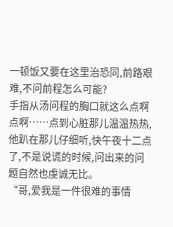一顿饭又要在这里治恐同,前路艰难,不问前程怎么可能?
手指从汤问程的胸口就这么点啊点啊……点到心脏那儿温温热热,他趴在那儿仔细听,快午夜十二点了,不是说谎的时候,问出来的问题自然也虔诚无比。
“哥,爱我是一件很难的事情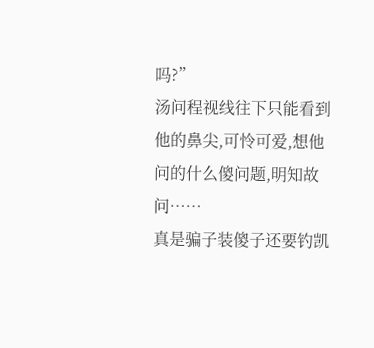吗?”
汤问程视线往下只能看到他的鼻尖,可怜可爱,想他问的什么傻问题,明知故问……
真是骗子装傻子还要钓凯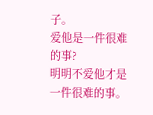子。
爱他是一件很难的事?
明明不爱他才是一件很难的事。